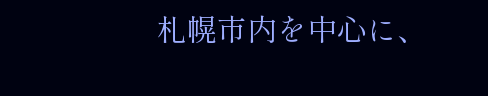札幌市内を中心に、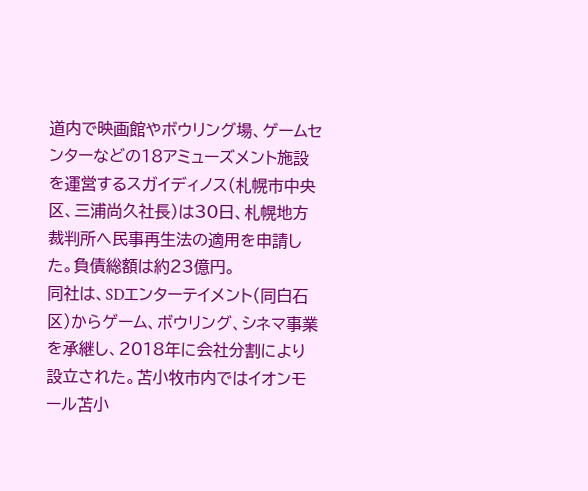道内で映画館やボウリング場、ゲームセンターなどの18アミューズメント施設を運営するスガイディノス(札幌市中央区、三浦尚久社長)は30日、札幌地方裁判所へ民事再生法の適用を申請した。負債総額は約23億円。
同社は、SDエンターテイメント(同白石区)からゲーム、ボウリング、シネマ事業を承継し、2018年に会社分割により設立された。苫小牧市内ではイオンモール苫小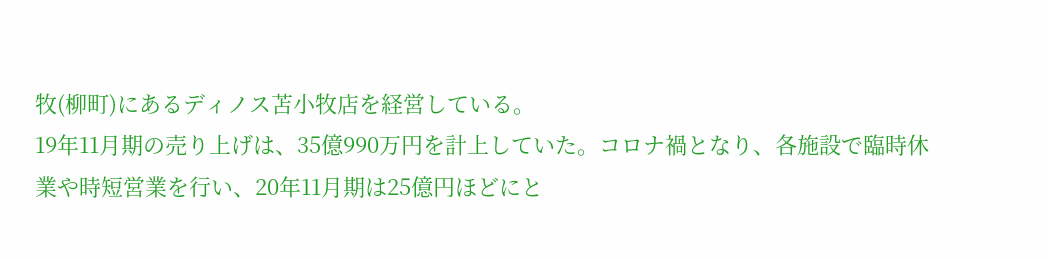牧(柳町)にあるディノス苫小牧店を経営している。
19年11月期の売り上げは、35億990万円を計上していた。コロナ禍となり、各施設で臨時休業や時短営業を行い、20年11月期は25億円ほどにと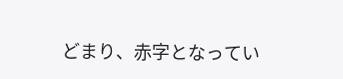どまり、赤字となってい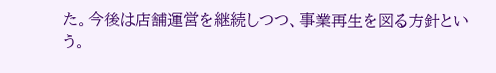た。今後は店舗運営を継続しつつ、事業再生を図る方針という。